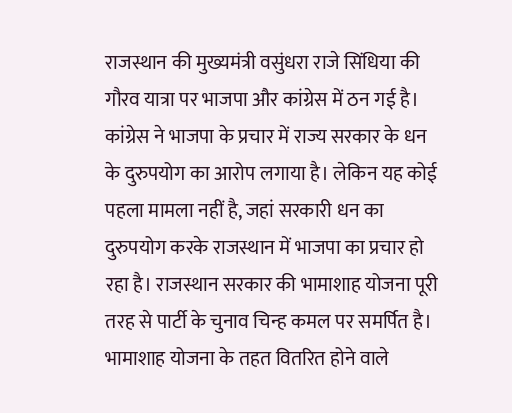राजस्थान की मुख्यमंत्री वसुंधरा राजे सिंधिया की गौरव यात्रा पर भाजपा और कांग्रेस में ठन गई है। कांग्रेस ने भाजपा के प्रचार में राज्य सरकार के धन के दुरुपयोग का आरोप लगाया है। लेकिन यह कोई पहला मामला नहीं है, जहां सरकारी धन का दुरुपयोग करके राजस्थान में भाजपा का प्रचार हो रहा है। राजस्थान सरकार की भामाशाह योजना पूरी तरह से पार्टी के चुनाव चिन्ह कमल पर समर्पित है।
भामाशाह योजना के तहत वितरित होने वाले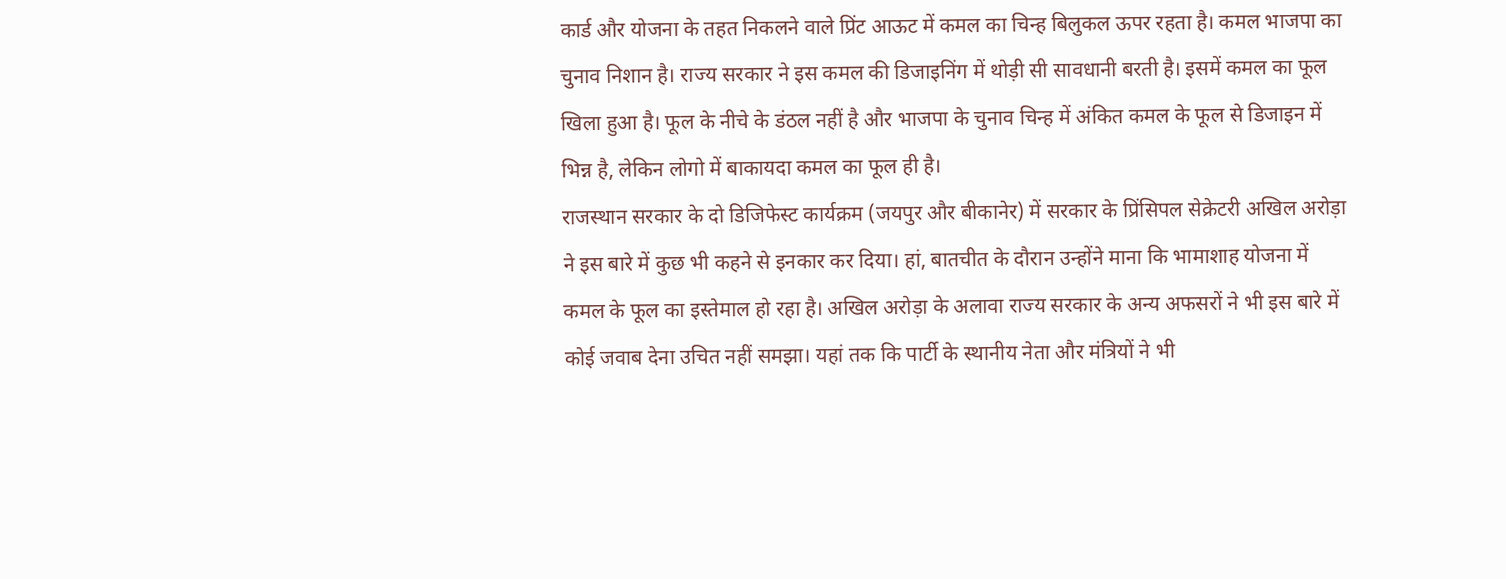कार्ड और योजना के तहत निकलने वाले प्रिंट आऊट में कमल का चिन्ह बिलुकल ऊपर रहता है। कमल भाजपा का चुनाव निशान है। राज्य सरकार ने इस कमल की डिजाइनिंग में थोड़ी सी सावधानी बरती है। इसमें कमल का फूल खिला हुआ है। फूल के नीचे के डंठल नहीं है और भाजपा के चुनाव चिन्ह में अंकित कमल के फूल से डिजाइन में भिन्न है, लेकिन लोगो में बाकायदा कमल का फूल ही है।
राजस्थान सरकार के दो डिजिफेस्ट कार्यक्रम (जयपुर और बीकानेर) में सरकार के प्रिंसिपल सेक्रेटरी अखिल अरोड़ा ने इस बारे में कुछ भी कहने से इनकार कर दिया। हां, बातचीत के दौरान उन्होंने माना कि भामाशाह योजना में कमल के फूल का इस्तेमाल हो रहा है। अखिल अरोड़ा के अलावा राज्य सरकार के अन्य अफसरों ने भी इस बारे में कोई जवाब देना उचित नहीं समझा। यहां तक कि पार्टी के स्थानीय नेता और मंत्रियों ने भी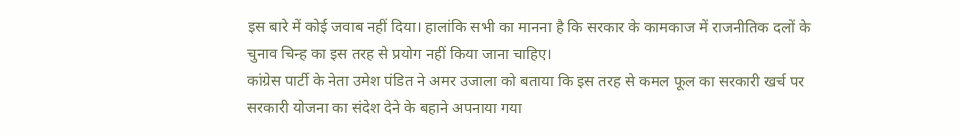इस बारे में कोई जवाब नहीं दिया। हालांकि सभी का मानना है कि सरकार के कामकाज में राजनीतिक दलों के चुनाव चिन्ह का इस तरह से प्रयोग नहीं किया जाना चाहिए।
कांग्रेस पार्टी के नेता उमेश पंडित ने अमर उजाला को बताया कि इस तरह से कमल फूल का सरकारी खर्च पर सरकारी योजना का संदेश देने के बहाने अपनाया गया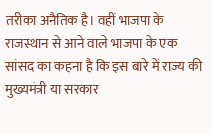तरीका अनैतिक है। वहीं भाजपा के राजस्थान से आने वाले भाजपा के एक सांसद का कहना है कि इस बारे में राज्य की मुख्यमंत्री या सरकार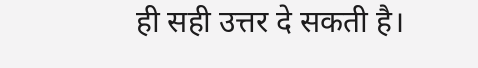ही सही उत्तर दे सकती है।